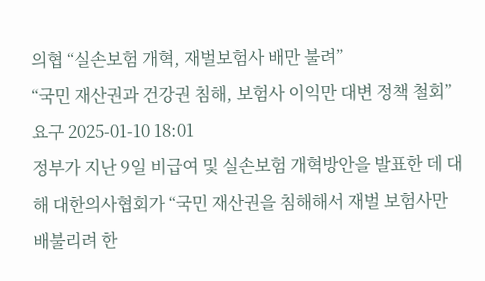의협 “실손보험 개혁, 재벌보험사 배만 불려”
“국민 재산권과 건강권 침해, 보험사 이익만 대변 정책 철회” 요구 2025-01-10 18:01
정부가 지난 9일 비급여 및 실손보험 개혁방안을 발표한 데 대해 대한의사협회가 “국민 재산권을 침해해서 재벌 보험사만 배불리려 한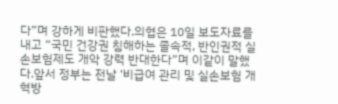다”며 강하게 비판했다.의협은 10일 보도자료를 내고 “국민 건강권 침해하는 졸속적, 반인권적 실손보험제도 개악 강력 반대한다”며 이같이 말했다.앞서 정부는 전날 ‘비급여 관리 및 실손보험 개혁방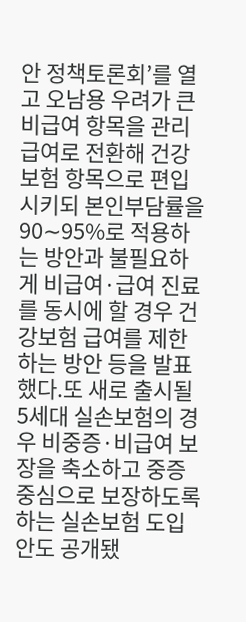안 정책토론회’를 열고 오남용 우려가 큰 비급여 항목을 관리급여로 전환해 건강보험 항목으로 편입시키되 본인부담률을 90∼95%로 적용하는 방안과 불필요하게 비급여·급여 진료를 동시에 할 경우 건강보험 급여를 제한하는 방안 등을 발표했다.또 새로 출시될 5세대 실손보험의 경우 비중증·비급여 보장을 축소하고 중증 중심으로 보장하도록 하는 실손보험 도입안도 공개됐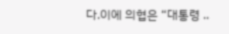다.이에 의협은 “대통령 ..